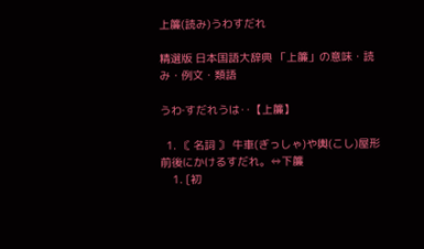上簾(読み)うわすだれ

精選版 日本国語大辞典 「上簾」の意味・読み・例文・類語

うわ‐すだれうは‥【上簾】

  1. 〘 名詞 〙 牛車(ぎっしゃ)や輿(こし)屋形前後にかけるすだれ。⇔下簾
    1. [初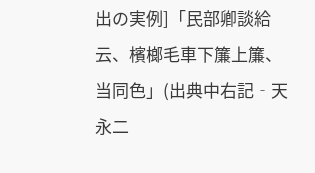出の実例]「民部卿談給云、檳榔毛車下簾上簾、当同色」(出典中右記‐天永二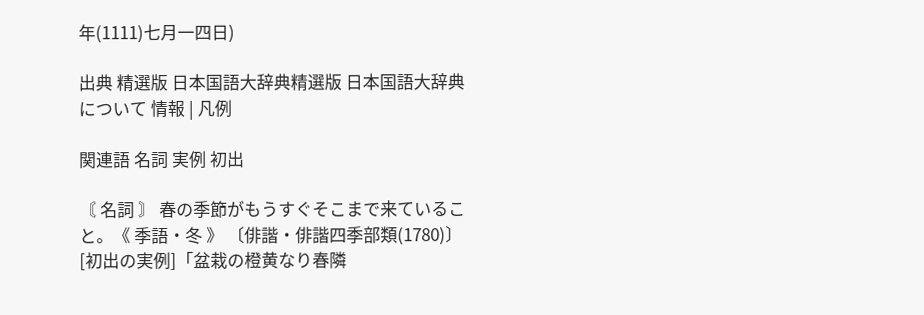年(1111)七月一四日)

出典 精選版 日本国語大辞典精選版 日本国語大辞典について 情報 | 凡例

関連語 名詞 実例 初出

〘 名詞 〙 春の季節がもうすぐそこまで来ていること。《 季語・冬 》 〔俳諧・俳諧四季部類(1780)〕[初出の実例]「盆栽の橙黄なり春隣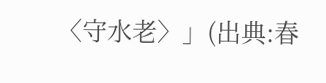〈守水老〉」(出典:春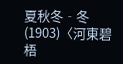夏秋冬‐冬(1903)〈河東碧梧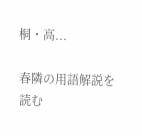桐・高...

春隣の用語解説を読む